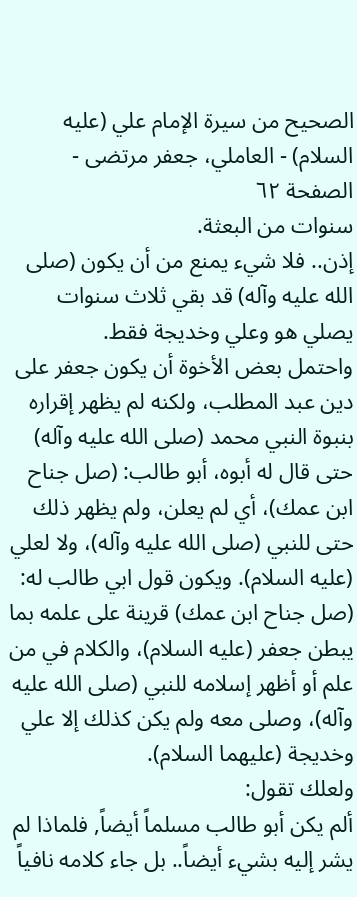الصحيح من سيرة الإمام علي (عليه السلام) - العاملي، جعفر مرتضى - الصفحة ٦٢
سنوات من البعثة.
إذن.. فلا شيء يمنع من أن يكون (صلى الله عليه وآله) قد بقي ثلاث سنوات يصلي هو وعلي وخديجة فقط.
واحتمل بعض الأخوة أن يكون جعفر على دين عبد المطلب، ولكنه لم يظهر إقراره بنبوة النبي محمد (صلى الله عليه وآله) حتى قال له أبوه، أبو طالب: (صل جناح ابن عمك)، أي لم يعلن، ولم يظهر ذلك حتى للنبي (صلى الله عليه وآله)، ولا لعلي (عليه السلام). ويكون قول ابي طالب له: (صل جناح ابن عمك) قرينة على علمه بما يبطن جعفر (عليه السلام)، والكلام في من علم أو أظهر إسلامه للنبي (صلى الله عليه وآله)، وصلى معه ولم يكن كذلك إلا علي وخديجة (عليهما السلام).
ولعلك تقول:
ألم يكن أبو طالب مسلماً أيضاً, فلماذا لم يشر إليه بشيء أيضاً.. بل جاء كلامه نافياً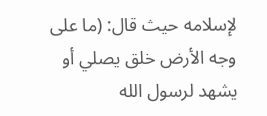لإسلامه حيث قال: (ما على وجه الأرض خلق يصلي أو يشهد لرسول الله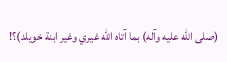(صلى الله عليه وآله) بما آتاه الله غيري وغير ابنة خويلد)؟!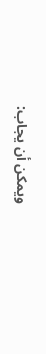ويمكن أن يجاب: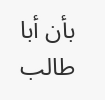بأن أبا طالب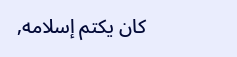كان يكتم إسلامه,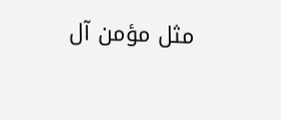مثل مؤمن آل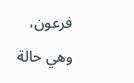فرعون، وهي حالة